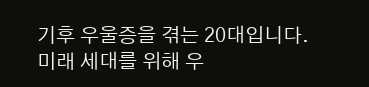기후 우울증을 겪는 20대입니다. 미래 세대를 위해 우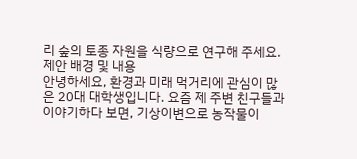리 숲의 토종 자원을 식량으로 연구해 주세요.
제안 배경 및 내용
안녕하세요, 환경과 미래 먹거리에 관심이 많은 20대 대학생입니다. 요즘 제 주변 친구들과 이야기하다 보면, 기상이변으로 농작물이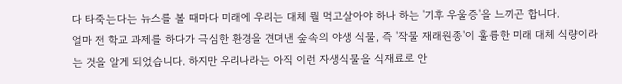다 타죽는다는 뉴스를 볼 때마다 미래에 우리는 대체 뭘 먹고살아야 하나 하는 '기후 우울증'을 느끼곤 합니다.
얼마 전 학교 과제를 하다가 극심한 환경을 견뎌낸 숲속의 야생 식물, 즉 '작물 재래원종'이 훌륭한 미래 대체 식량이라는 것을 알게 되었습니다. 하지만 우리나라는 아직 이런 자생식물을 식재료로 안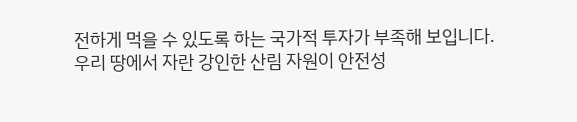전하게 먹을 수 있도록 하는 국가적 투자가 부족해 보입니다.
우리 땅에서 자란 강인한 산림 자원이 안전성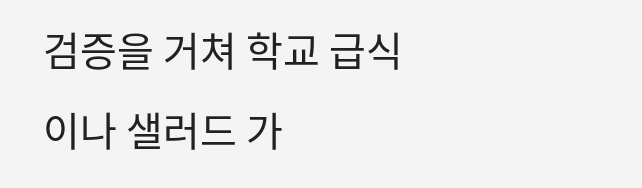검증을 거쳐 학교 급식이나 샐러드 가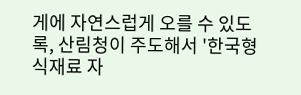게에 자연스럽게 오를 수 있도록, 산림청이 주도해서 '한국형 식재료 자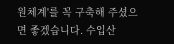원체계'를 꼭 구축해 주셨으면 좋겠습니다. 수입산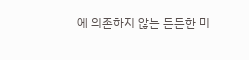에 의존하지 않는 든든한 미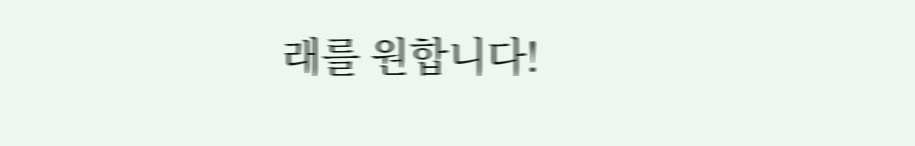래를 원합니다!